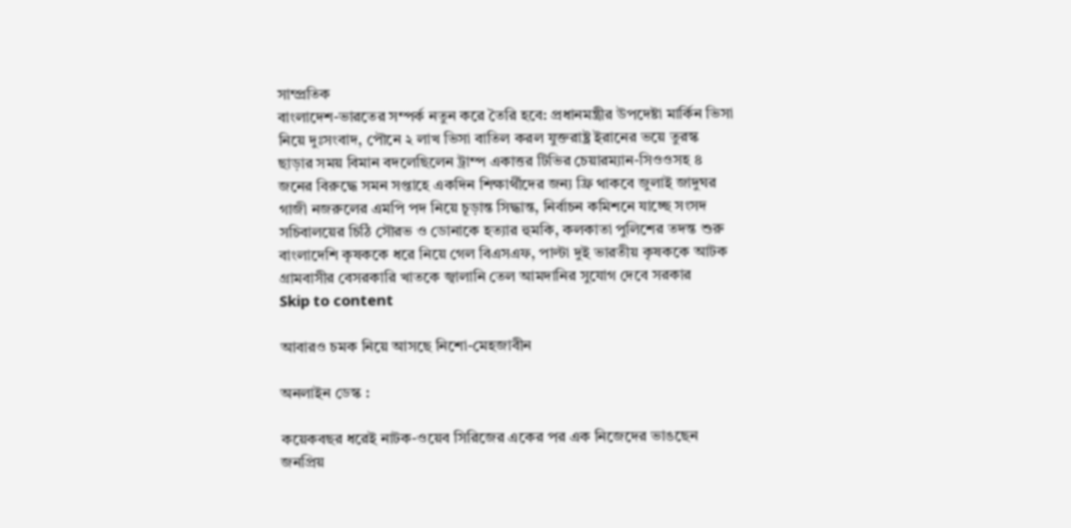সাম্প্রতিক
বাংলাদেশ-ভারতের সম্পর্ক নতুন করে তৈরি হবে: প্রধানমন্ত্রীর উপদেষ্টা মার্কিন ভিসা নিয়ে দুঃসংবাদ, পৌনে ২ লাখ ভিসা বাতিল করল যুক্তরাষ্ট্র ইরানের ভয়ে তুরস্ক ছাড়ার সময় বিমান বদলেছিলেন ট্রাম্প একাত্তর টিভির চেয়ারম্যান-সিওওসহ ৪ জনের বিরুদ্ধে সমন সপ্তাহে একদিন শিক্ষার্থীদের জন্য ফ্রি থাকবে জুলাই জাদুঘর গাজী নজরুলের এমপি পদ নিয়ে চূড়ান্ত সিদ্ধান্ত, নির্বাচন কমিশনে যাচ্ছে সংসদ সচিবালয়ের চিঠি সৌরভ ও ডোনাকে হত্যার হুমকি, কলকাতা পুলিশের তদন্ত শুরু বাংলাদেশি কৃষককে ধরে নিয়ে গেল বিএসএফ, পাল্টা দুই ভারতীয় কৃষককে আটক গ্রামবাসীর বেসরকারি খাতকে জ্বালানি তেল আমদানির সুযোগ দেবে সরকার
Skip to content

আবারও চমক নিয়ে আসছে নিশো-মেহজাবীন

অনলাইন ডেস্ক :

কয়েকবছর ধরেই নাটক-ওয়েব সিরিজের একের পর এক নিজেদের ভাঙছেন জনপ্রিয়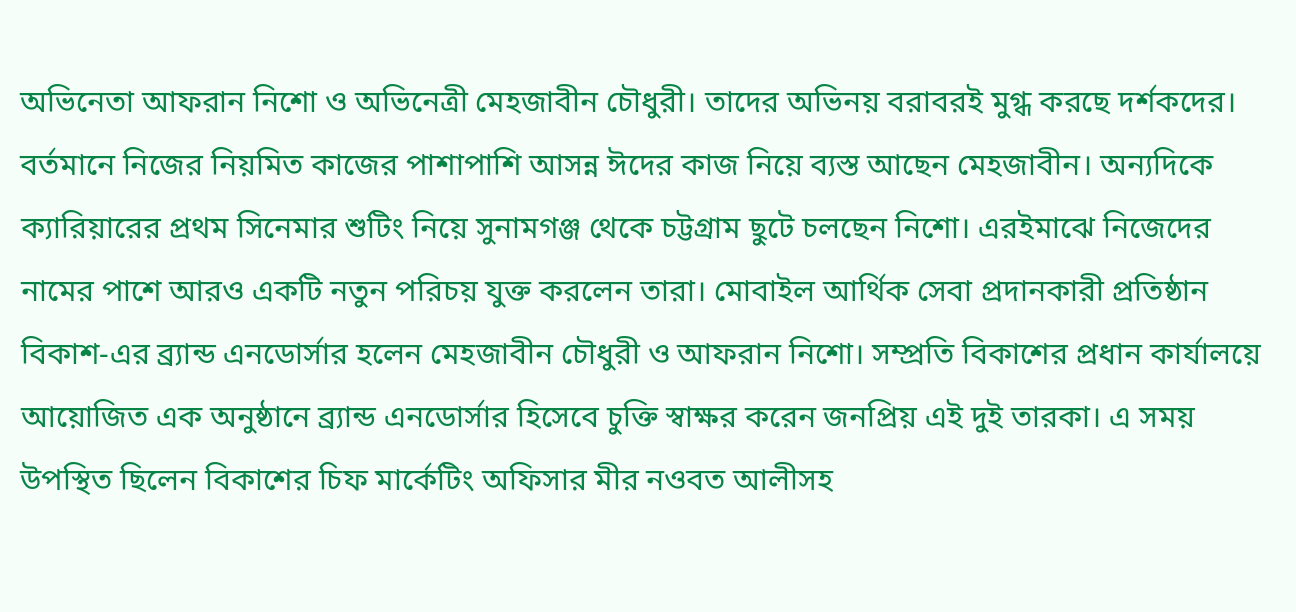অভিনেতা আফরান নিশো ও অভিনেত্রী মেহজাবীন চৌধুরী। তাদের অভিনয় বরাবরই মুগ্ধ করছে দর্শকদের। বর্তমানে নিজের নিয়মিত কাজের পাশাপাশি আসন্ন ঈদের কাজ নিয়ে ব্যস্ত আছেন মেহজাবীন। অন্যদিকে ক্যারিয়ারের প্রথম সিনেমার শুটিং নিয়ে সুনামগঞ্জ থেকে চট্টগ্রাম ছুটে চলছেন নিশো। এরইমাঝে নিজেদের নামের পাশে আরও একটি নতুন পরিচয় যুক্ত করলেন তারা। মোবাইল আর্থিক সেবা প্রদানকারী প্রতিষ্ঠান বিকাশ-এর ব্র্যান্ড এনডোর্সার হলেন মেহজাবীন চৌধুরী ও আফরান নিশো। সম্প্রতি বিকাশের প্রধান কার্যালয়ে আয়োজিত এক অনুষ্ঠানে ব্র্যান্ড এনডোর্সার হিসেবে চুক্তি স্বাক্ষর করেন জনপ্রিয় এই দুই তারকা। এ সময় উপস্থিত ছিলেন বিকাশের চিফ মার্কেটিং অফিসার মীর নওবত আলীসহ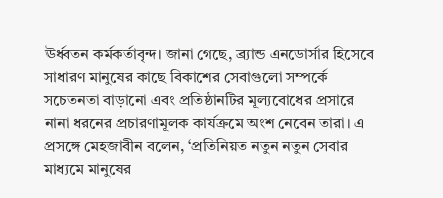ঊর্ধ্বতন কর্মকর্তাবৃন্দ। জানা গেছে, ব্র্যান্ড এনডোর্সার হিসেবে সাধারণ মানুষের কাছে বিকাশের সেবাগুলো সম্পর্কে সচেতনতা বাড়ানো এবং প্রতিষ্ঠানটির মূল্যবোধের প্রসারে নানা ধরনের প্রচারণামূলক কার্যক্রমে অংশ নেবেন তারা। এ প্রসঙ্গে মেহজাবীন বলেন, ‘প্রতিনিয়ত নতুন নতুন সেবার মাধ্যমে মানুষের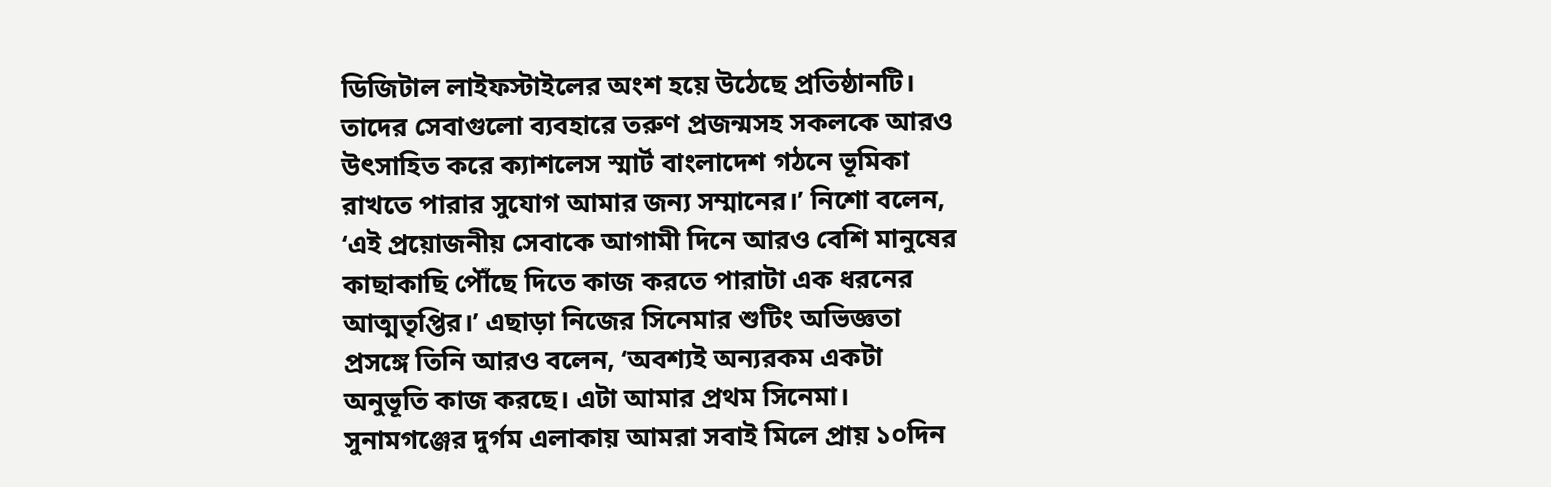ডিজিটাল লাইফস্টাইলের অংশ হয়ে উঠেছে প্রতিষ্ঠানটি। তাদের সেবাগুলো ব্যবহারে তরুণ প্রজন্মসহ সকলকে আরও উৎসাহিত করে ক্যাশলেস স্মার্ট বাংলাদেশ গঠনে ভূমিকা রাখতে পারার সুযোগ আমার জন্য সম্মানের।’ নিশো বলেন, ‘এই প্রয়োজনীয় সেবাকে আগামী দিনে আরও বেশি মানুষের কাছাকাছি পৌঁছে দিতে কাজ করতে পারাটা এক ধরনের আত্মতৃপ্তির।’ এছাড়া নিজের সিনেমার শুটিং অভিজ্ঞতা প্রসঙ্গে তিনি আরও বলেন, ‘অবশ্যই অন্যরকম একটা অনুভূতি কাজ করছে। এটা আমার প্রথম সিনেমা। সুনামগঞ্জের দুর্গম এলাকায় আমরা সবাই মিলে প্রায় ১০দিন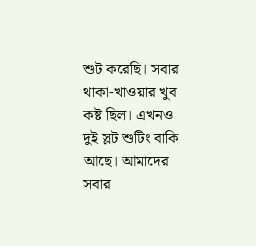শুট করেছি। সবার থাকা-খাওয়ার খুব কষ্ট ছিল। এখনও দুই স্লট শুটিং বাকি আছে। আমাদের সবার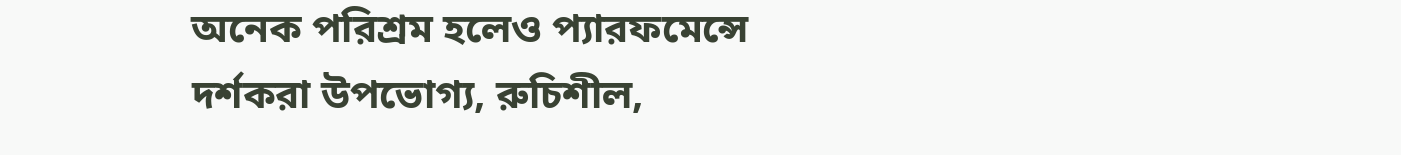অনেক পরিশ্রম হলেও প্যারফমেন্সে দর্শকরা উপভোগ্য, রুচিশীল,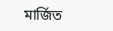মার্জিত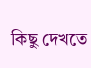কিছু দেখতে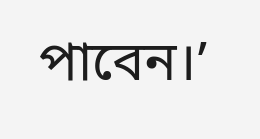পাবেন।’